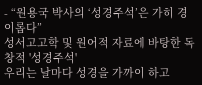- “원용국 박사의 ‘성경주석’은 가히 경이롭다”
성서고고학 및 원어적 자료에 바탕한 독창적 '성경주석'
우리는 날마다 성경을 가까이 하고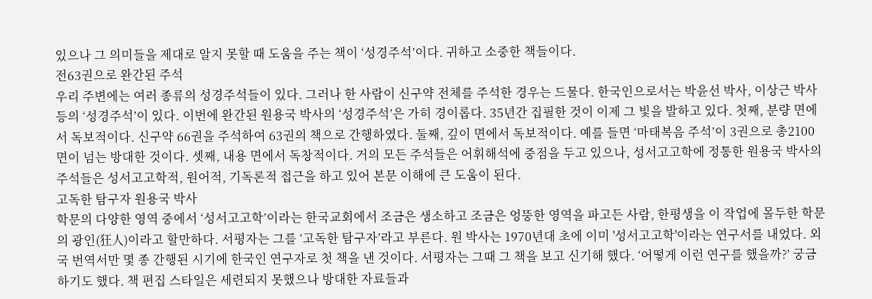있으나 그 의미들을 제대로 알지 못할 때 도움을 주는 책이 ‘성경주석’이다. 귀하고 소중한 책들이다.
전63권으로 완간된 주석
우리 주변에는 여러 종류의 성경주석들이 있다. 그러나 한 사람이 신구약 전체를 주석한 경우는 드물다. 한국인으로서는 박윤선 박사, 이상근 박사 등의 ‘성경주석’이 있다. 이번에 완간된 원용국 박사의 ‘성경주석’은 가히 경이롭다. 35년간 집필한 것이 이제 그 빛을 발하고 있다. 첫째, 분량 면에서 독보적이다. 신구약 66권을 주석하여 63권의 책으로 간행하였다. 둘째, 깊이 면에서 독보적이다. 예를 들면 ‘마태복음 주석’이 3권으로 총2100면이 넘는 방대한 것이다. 셋째, 내용 면에서 독창적이다. 거의 모든 주석들은 어휘해석에 중점을 두고 있으나, 성서고고학에 정통한 원용국 박사의 주석들은 성서고고학적, 원어적, 기독론적 접근을 하고 있어 본문 이해에 큰 도움이 된다.
고독한 탐구자 원용국 박사
학문의 다양한 영역 중에서 ‘성서고고학’이라는 한국교회에서 조금은 생소하고 조금은 엉뚱한 영역을 파고든 사람, 한평생을 이 작업에 몰두한 학문의 광인(狂人)이라고 할만하다. 서평자는 그를 ‘고독한 탐구자’라고 부른다. 원 박사는 1970년대 초에 이미 '성서고고학'이라는 연구서를 내었다. 외국 번역서만 몇 종 간행된 시기에 한국인 연구자로 첫 책을 낸 것이다. 서평자는 그때 그 책을 보고 신기해 했다. ‘어떻게 이런 연구를 했을까?’ 궁금하기도 했다. 책 편집 스타일은 세련되지 못했으나 방대한 자료들과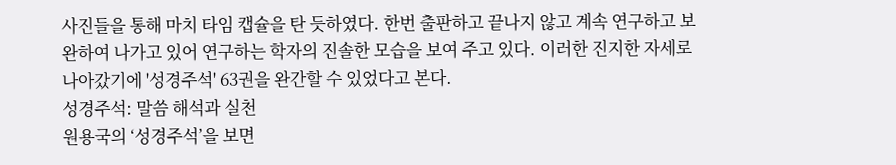사진들을 통해 마치 타임 캡슐을 탄 듯하였다. 한번 출판하고 끝나지 않고 계속 연구하고 보완하여 나가고 있어 연구하는 학자의 진솔한 모습을 보여 주고 있다. 이러한 진지한 자세로 나아갔기에 '성경주석' 63권을 완간할 수 있었다고 본다.
성경주석: 말씀 해석과 실천
원용국의 ‘성경주석’을 보면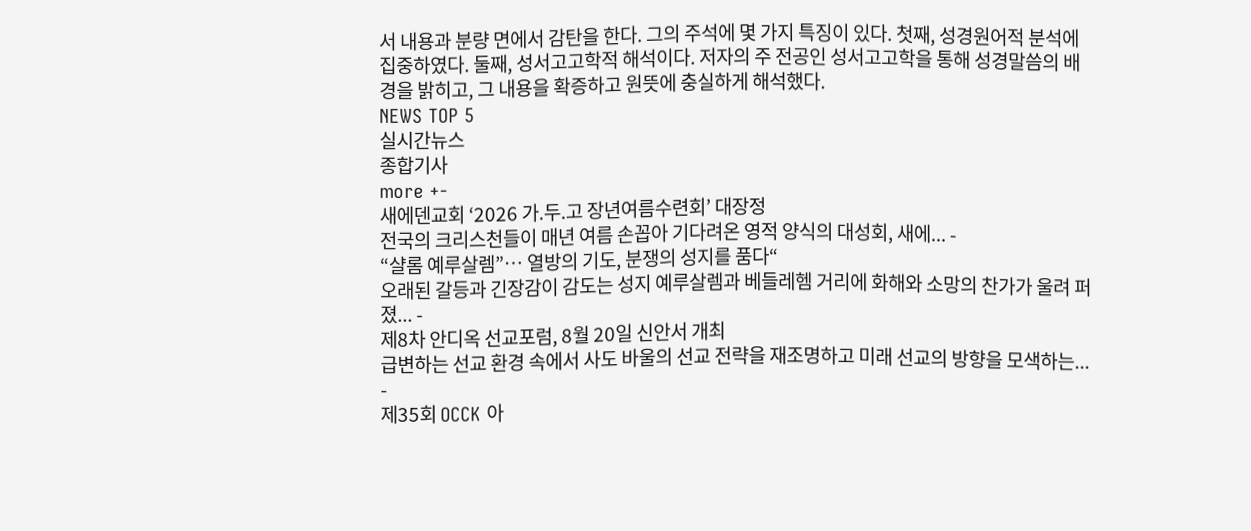서 내용과 분량 면에서 감탄을 한다. 그의 주석에 몇 가지 특징이 있다. 첫째, 성경원어적 분석에 집중하였다. 둘째, 성서고고학적 해석이다. 저자의 주 전공인 성서고고학을 통해 성경말씀의 배경을 밝히고, 그 내용을 확증하고 원뜻에 충실하게 해석했다.
NEWS TOP 5
실시간뉴스
종합기사
more +-
새에덴교회 ‘2026 가.두.고 장년여름수련회’ 대장정
전국의 크리스천들이 매년 여름 손꼽아 기다려온 영적 양식의 대성회, 새에... -
“샬롬 예루살렘”… 열방의 기도, 분쟁의 성지를 품다“
오래된 갈등과 긴장감이 감도는 성지 예루살렘과 베들레헴 거리에 화해와 소망의 찬가가 울려 퍼졌... -
제8차 안디옥 선교포럼, 8월 20일 신안서 개최
급변하는 선교 환경 속에서 사도 바울의 선교 전략을 재조명하고 미래 선교의 방향을 모색하는... -
제35회 OCCK 아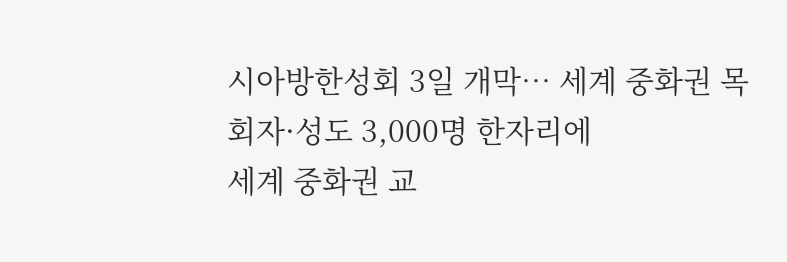시아방한성회 3일 개막… 세계 중화권 목회자·성도 3,000명 한자리에
세계 중화권 교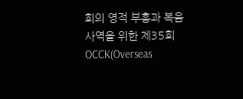회의 영적 부흥과 복음 사역을 위한 제35회 OCCK(Overseas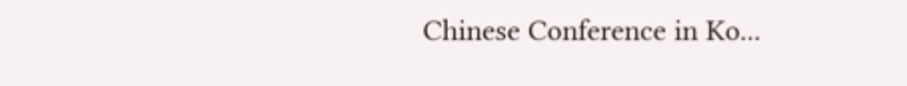Chinese Conference in Ko...